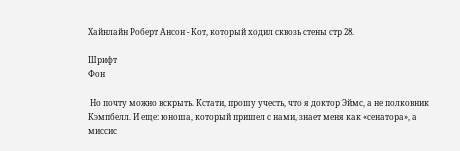Хайнлайн Роберт Ансон - Кот, который ходил сквозь стены стр 28.

Шрифт
Фон

 Но почту можно вскрыть. Кстати, прошу учесть, что я доктор Эймс, а не полковник Кэмпбелл. И еще: юноша, который пришел с нами, знает меня как «сенатора», а миссис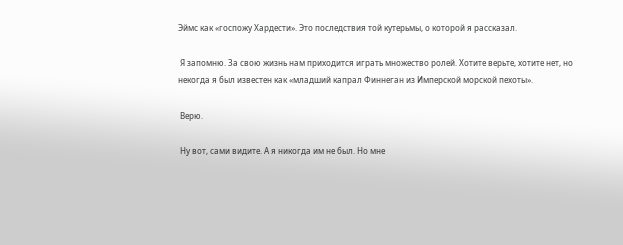Эймс как «госпожу Хардести». Это последствия той кутерьмы, о которой я рассказал.

 Я запомню. За свою жизнь нам приходится играть множество ролей. Хотите верьте, хотите нет, но некогда я был известен как «младший капрал Финнеган из Имперской морской пехоты».

 Верю.

 Ну вот, сами видите. А я никогда им не был. Но мне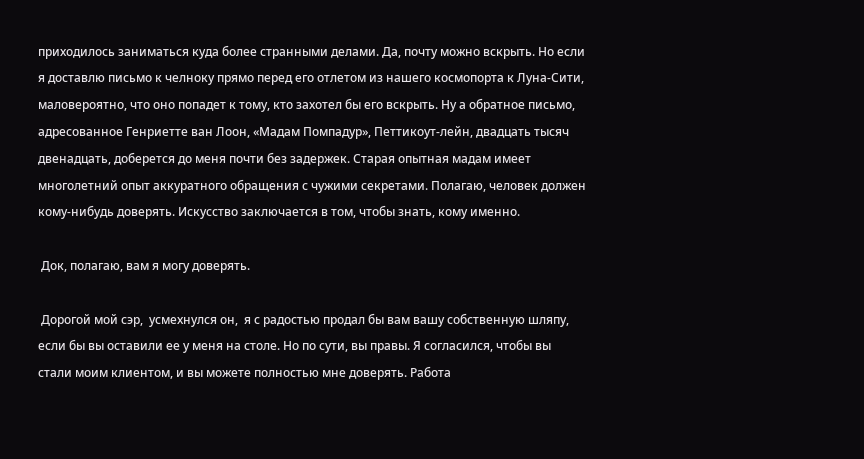приходилось заниматься куда более странными делами. Да, почту можно вскрыть. Но если я доставлю письмо к челноку прямо перед его отлетом из нашего космопорта к Луна-Сити, маловероятно, что оно попадет к тому, кто захотел бы его вскрыть. Ну а обратное письмо, адресованное Генриетте ван Лоон, «Мадам Помпадур», Петтикоут-лейн, двадцать тысяч двенадцать, доберется до меня почти без задержек. Старая опытная мадам имеет многолетний опыт аккуратного обращения с чужими секретами. Полагаю, человек должен кому-нибудь доверять. Искусство заключается в том, чтобы знать, кому именно.

 Док, полагаю, вам я могу доверять.

 Дорогой мой сэр,  усмехнулся он,  я с радостью продал бы вам вашу собственную шляпу, если бы вы оставили ее у меня на столе. Но по сути, вы правы. Я согласился, чтобы вы стали моим клиентом, и вы можете полностью мне доверять. Работа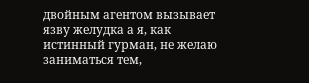двойным агентом вызывает язву желудка а я, как истинный гурман, не желаю заниматься тем,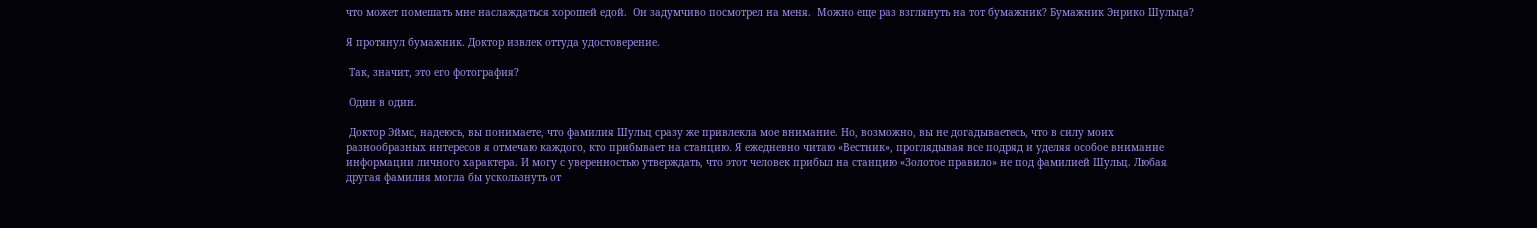что может помешать мне наслаждаться хорошей едой.  Он задумчиво посмотрел на меня.  Можно еще раз взглянуть на тот бумажник? Бумажник Энрико Шульца?

Я протянул бумажник. Доктор извлек оттуда удостоверение.

 Так, значит, это его фотография?

 Один в один.

 Доктор Эймс, надеюсь, вы понимаете, что фамилия Шульц сразу же привлекла мое внимание. Но, возможно, вы не догадываетесь, что в силу моих разнообразных интересов я отмечаю каждого, кто прибывает на станцию. Я ежедневно читаю «Вестник», проглядывая все подряд и уделяя особое внимание информации личного характера. И могу с уверенностью утверждать, что этот человек прибыл на станцию «Золотое правило» не под фамилией Шульц. Любая другая фамилия могла бы ускользнуть от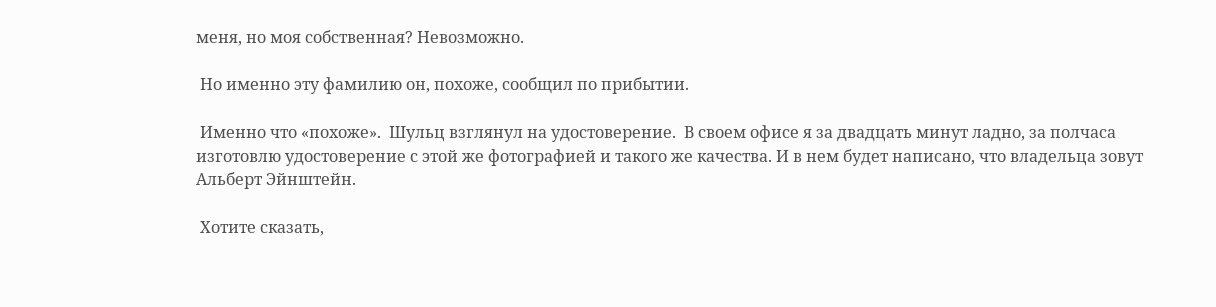меня, но моя собственная? Невозможно.

 Но именно эту фамилию он, похоже, сообщил по прибытии.

 Именно что «похоже».  Шульц взглянул на удостоверение.  В своем офисе я за двадцать минут ладно, за полчаса изготовлю удостоверение с этой же фотографией и такого же качества. И в нем будет написано, что владельца зовут Альберт Эйнштейн.

 Хотите сказать,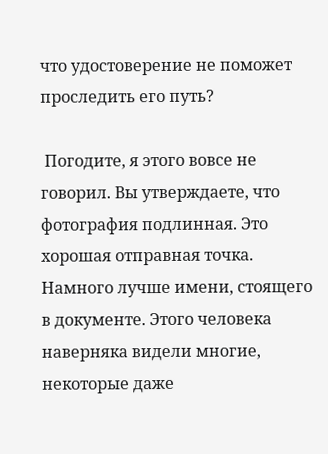что удостоверение не поможет проследить его путь?

 Погодите, я этого вовсе не говорил. Вы утверждаете, что фотография подлинная. Это хорошая отправная точка. Намного лучше имени, стоящего в документе. Этого человека наверняка видели многие, некоторые даже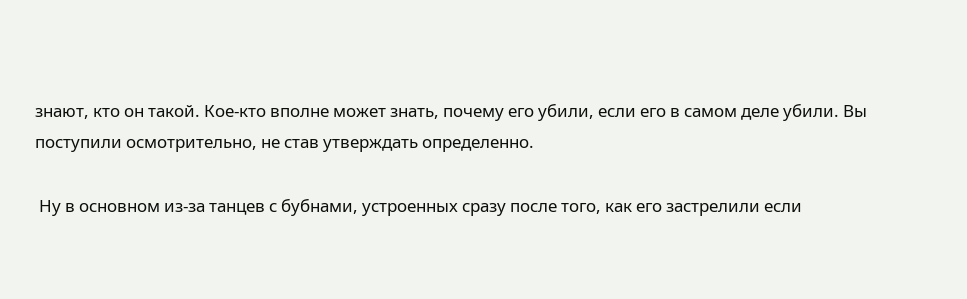знают, кто он такой. Кое-кто вполне может знать, почему его убили, если его в самом деле убили. Вы поступили осмотрительно, не став утверждать определенно.

 Ну в основном из-за танцев с бубнами, устроенных сразу после того, как его застрелили если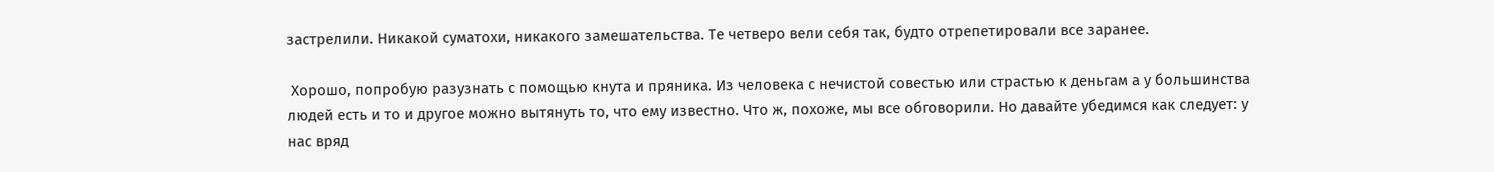застрелили. Никакой суматохи, никакого замешательства. Те четверо вели себя так, будто отрепетировали все заранее.

 Хорошо, попробую разузнать с помощью кнута и пряника. Из человека с нечистой совестью или страстью к деньгам а у большинства людей есть и то и другое можно вытянуть то, что ему известно. Что ж, похоже, мы все обговорили. Но давайте убедимся как следует: у нас вряд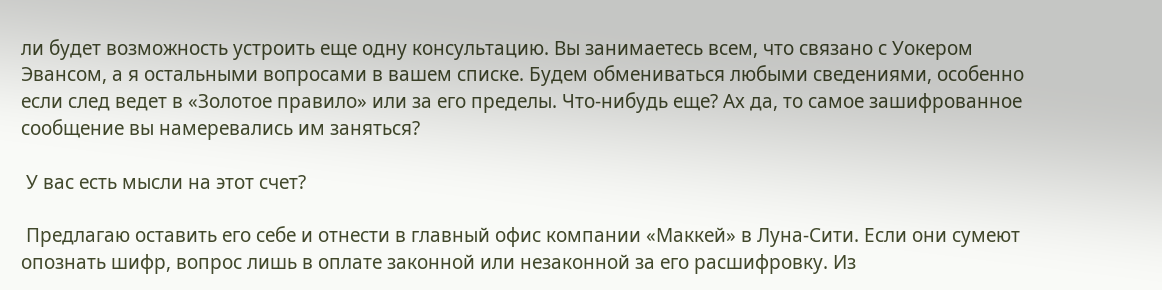ли будет возможность устроить еще одну консультацию. Вы занимаетесь всем, что связано с Уокером Эвансом, а я остальными вопросами в вашем списке. Будем обмениваться любыми сведениями, особенно если след ведет в «Золотое правило» или за его пределы. Что-нибудь еще? Ах да, то самое зашифрованное сообщение вы намеревались им заняться?

 У вас есть мысли на этот счет?

 Предлагаю оставить его себе и отнести в главный офис компании «Маккей» в Луна-Сити. Если они сумеют опознать шифр, вопрос лишь в оплате законной или незаконной за его расшифровку. Из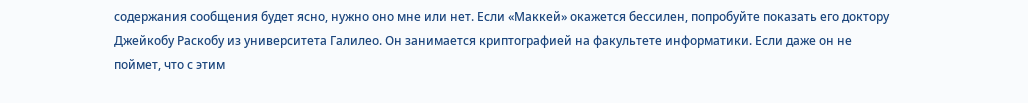содержания сообщения будет ясно, нужно оно мне или нет. Если «Маккей» окажется бессилен, попробуйте показать его доктору Джейкобу Раскобу из университета Галилео. Он занимается криптографией на факультете информатики. Если даже он не поймет, что с этим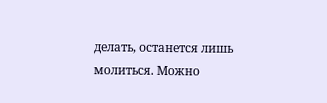делать, останется лишь молиться. Можно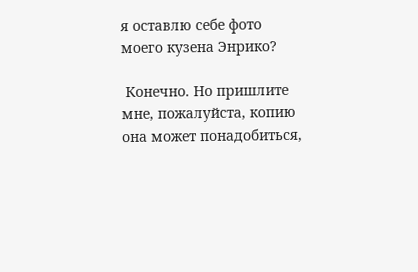я оставлю себе фото моего кузена Энрико?

 Конечно. Но пришлите мне, пожалуйста, копию она может понадобиться,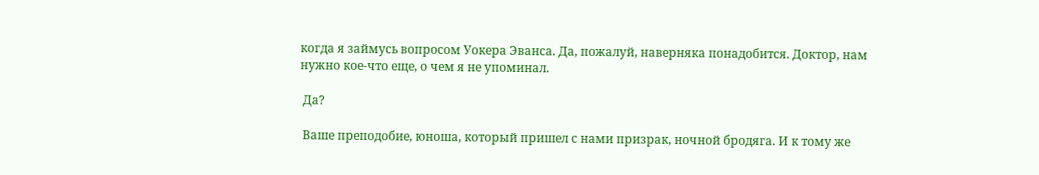когда я займусь вопросом Уокера Эванса. Да, пожалуй, наверняка понадобится. Доктор, нам нужно кое-что еще, о чем я не упоминал.

 Да?

 Ваше преподобие, юноша, который пришел с нами призрак, ночной бродяга. И к тому же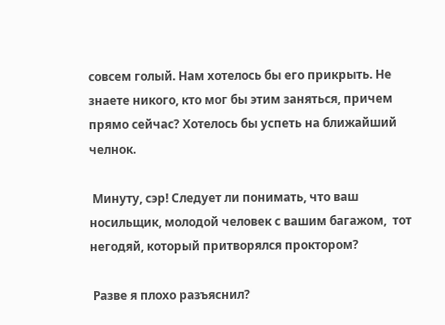совсем голый. Нам хотелось бы его прикрыть. Не знаете никого, кто мог бы этим заняться, причем прямо сейчас? Хотелось бы успеть на ближайший челнок.

 Минуту, сэр! Следует ли понимать, что ваш носильщик, молодой человек с вашим багажом,  тот негодяй, который притворялся проктором?

 Разве я плохо разъяснил?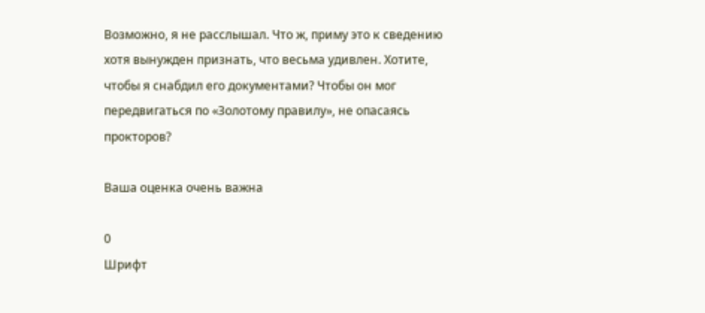Возможно, я не расслышал. Что ж, приму это к сведению хотя вынужден признать, что весьма удивлен. Хотите, чтобы я снабдил его документами? Чтобы он мог передвигаться по «Золотому правилу», не опасаясь прокторов?

Ваша оценка очень важна

0
Шрифт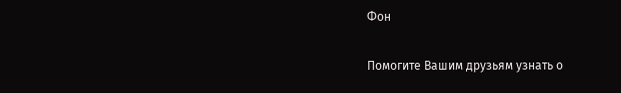Фон

Помогите Вашим друзьям узнать о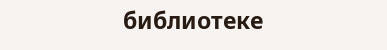библиотеке